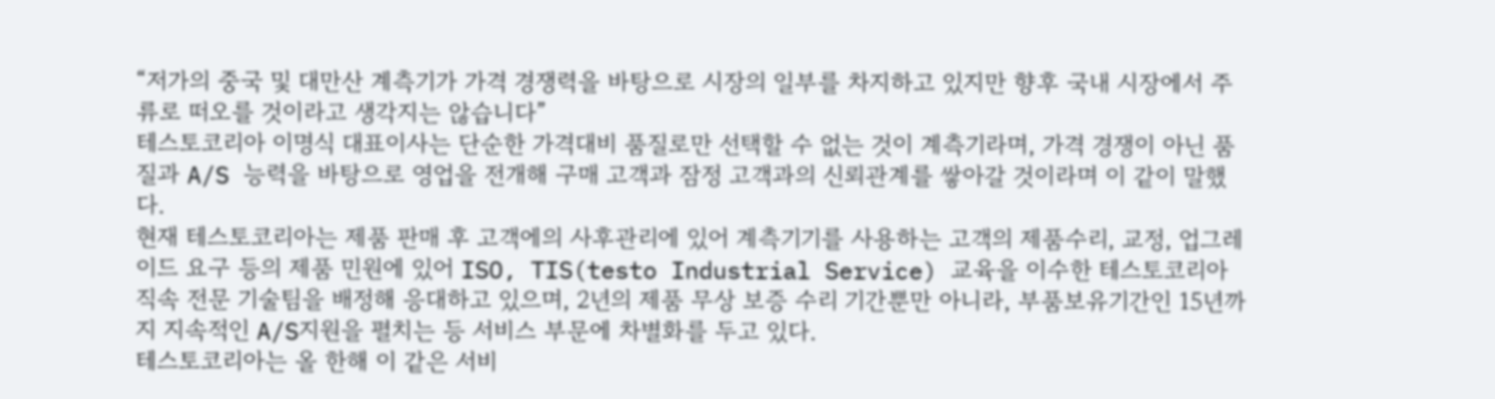“저가의 중국 및 대만산 계측기가 가격 경쟁력을 바탕으로 시장의 일부를 차지하고 있지만 향후 국내 시장에서 주류로 떠오를 것이라고 생각지는 않습니다”
테스토코리아 이명식 대표이사는 단순한 가격대비 품질로만 선택할 수 없는 것이 계측기라며, 가격 경쟁이 아닌 품질과 A/S 능력을 바탕으로 영업을 전개해 구매 고객과 잠정 고객과의 신뢰관계를 쌓아갈 것이라며 이 같이 말했다.
현재 테스토코리아는 제품 판매 후 고객에의 사후관리에 있어 계측기기를 사용하는 고객의 제품수리, 교정, 업그레이드 요구 등의 제품 민원에 있어 ISO, TIS(testo Industrial Service) 교육을 이수한 테스토코리아 직속 전문 기술팀을 배정해 응대하고 있으며, 2년의 제품 무상 보증 수리 기간뿐만 아니라, 부품보유기간인 15년까지 지속적인 A/S지원을 펼치는 등 서비스 부문에 차별화를 두고 있다.
테스토코리아는 올 한해 이 같은 서비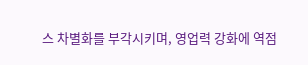스 차별화를 부각시키며, 영업력 강화에 역점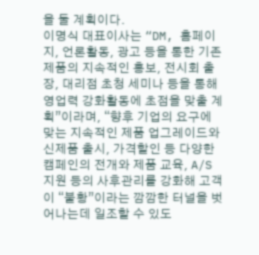을 둘 계획이다.
이명식 대표이사는 “DM, 홈페이지, 언론활동, 광고 등을 통한 기존 제품의 지속적인 홍보, 전시회 출장, 대리점 초청 세미나 등을 통해 영업력 강화활동에 초점을 맞출 계획”이라며, “향후 기업의 요구에 맞는 지속적인 제품 업그레이드와 신제품 출시, 가격할인 등 다양한 캠페인의 전개와 제품 교육, A/S 지원 등의 사후관리를 강화해 고객이 “불황”이라는 깜깜한 터널을 벗어나는데 일조할 수 있도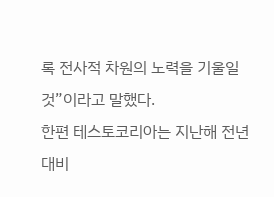록 전사적 차원의 노력을 기울일 것”이라고 말했다.
한편 테스토코리아는 지난해 전년대비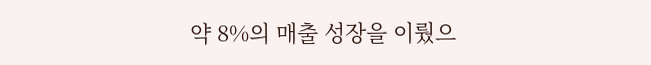약 8%의 매출 성장을 이뤘으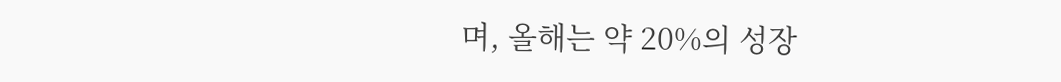며, 올해는 약 20%의 성장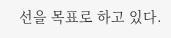선을 목표로 하고 있다.